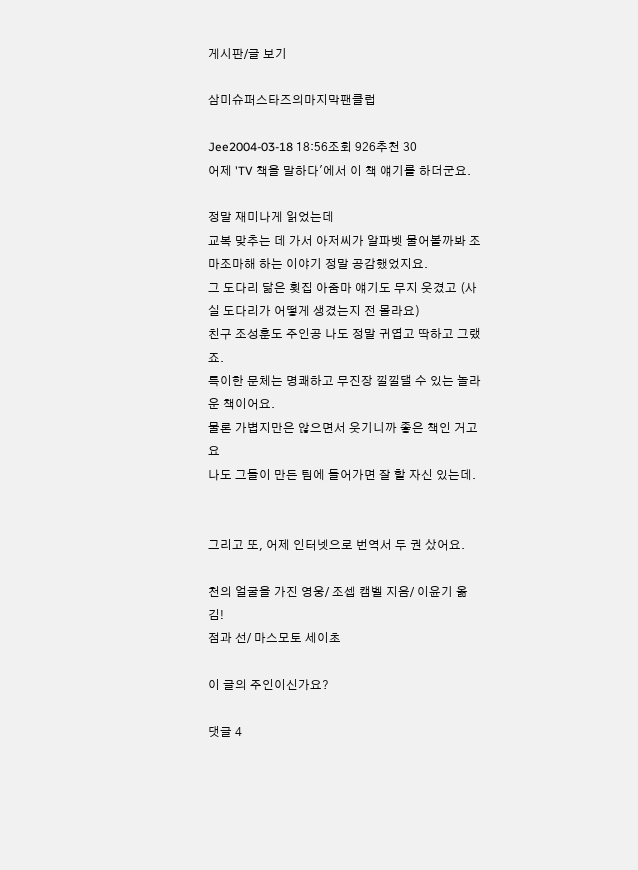게시판/글 보기

삼미슈퍼스타즈의마지막팬클럽

Jee2004-03-18 18:56조회 926추천 30
어제 'TV 책을 말하다'에서 이 책 얘기를 하더군요.

정말 재미나게 읽었는데
교복 맞추는 데 가서 아저씨가 알파벳 물어볼까봐 조마조마해 하는 이야기 정말 공감했었지요.
그 도다리 닮은 횟집 아줌마 얘기도 무지 웃겼고 (사실 도다리가 어떻게 생겼는지 전 몰라요)
친구 조성훈도 주인공 나도 정말 귀엽고 딱하고 그랬죠.
특이한 문체는 명쾌하고 무진장 낄낄댈 수 있는 놀라운 책이어요.
물론 가볍지만은 않으면서 웃기니까 좋은 책인 거고요
나도 그들이 만든 팀에 들어가면 잘 할 자신 있는데.


그리고 또, 어제 인터넷으로 번역서 두 권 샀어요.

천의 얼굴을 가진 영웅/ 조셉 캠벨 지음/ 이윤기 옮김!
점과 선/ 마스모토 세이초

이 글의 주인이신가요?

댓글 4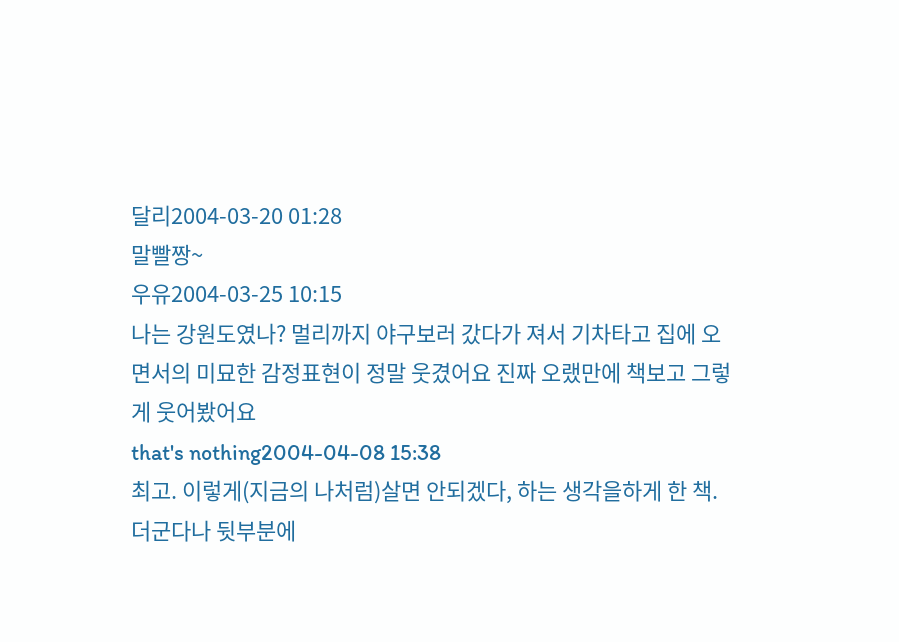달리2004-03-20 01:28
말빨짱~
우유2004-03-25 10:15
나는 강원도였나? 멀리까지 야구보러 갔다가 져서 기차타고 집에 오면서의 미묘한 감정표현이 정말 웃겼어요 진짜 오랬만에 책보고 그렇게 웃어봤어요
that's nothing2004-04-08 15:38
최고. 이렇게(지금의 나처럼)살면 안되겠다, 하는 생각을하게 한 책.
더군다나 뒷부분에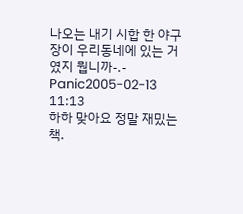나오는 내기 시합 한 야구장이 우리동네에 있는 거였지 뭡니까-.-
Panic2005-02-13 11:13
하하 맞아요 정말 재밌는 책.